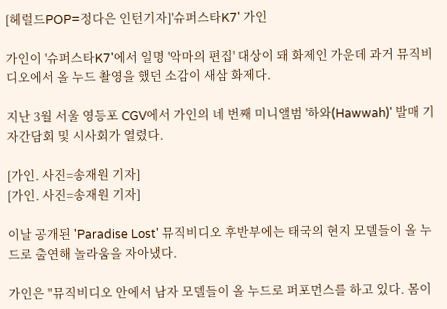[헤럴드POP=정다은 인턴기자]'슈퍼스타K7' 가인

가인이 '슈퍼스타K7'에서 일명 '악마의 편집' 대상이 돼 화제인 가운데 과거 뮤직비디오에서 올 누드 촬영을 했던 소감이 새삼 화제다.

지난 3월 서울 영등포 CGV에서 가인의 네 번째 미니앨범 '하와(Hawwah)' 발매 기자간담회 및 시사회가 열렸다.

[가인. 사진=송재원 기자]
[가인. 사진=송재원 기자]

이날 공개된 'Paradise Lost' 뮤직비디오 후반부에는 태국의 현지 모델들이 올 누드로 출연해 놀라움을 자아냈다.

가인은 "뮤직비디오 안에서 남자 모델들이 올 누드로 퍼포먼스를 하고 있다. 몸이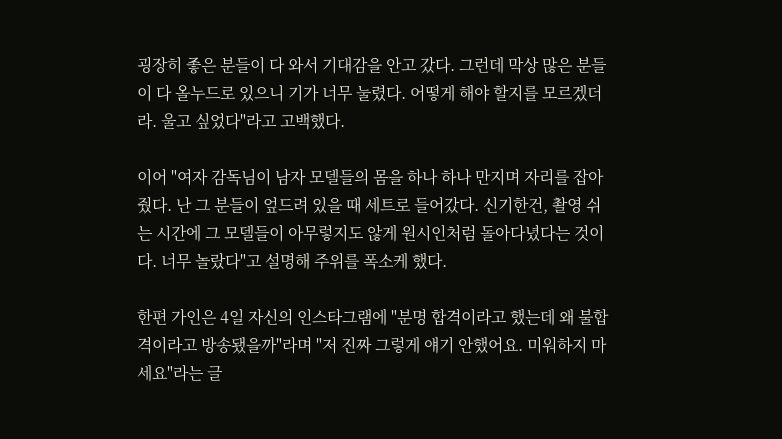굉장히 좋은 분들이 다 와서 기대감을 안고 갔다. 그런데 막상 많은 분들이 다 올누드로 있으니 기가 너무 눌렸다. 어떻게 해야 할지를 모르겠더라. 울고 싶었다"라고 고백했다.

이어 "여자 감독님이 남자 모델들의 몸을 하나 하나 만지며 자리를 잡아 줬다. 난 그 분들이 엎드려 있을 때 세트로 들어갔다. 신기한건, 촬영 쉬는 시간에 그 모델들이 아무렇지도 않게 원시인처럼 돌아다녔다는 것이다. 너무 놀랐다"고 설명해 주위를 폭소케 했다.

한편 가인은 4일 자신의 인스타그램에 "분명 합격이라고 했는데 왜 불합격이라고 방송됐을까"라며 "저 진짜 그렇게 얘기 안했어요. 미워하지 마세요"라는 글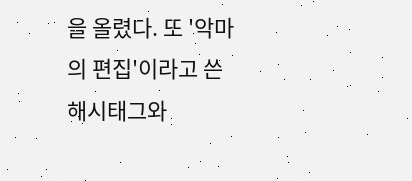을 올렸다. 또 '악마의 편집'이라고 쓴 해시태그와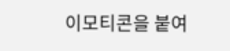이모티콘을 붙여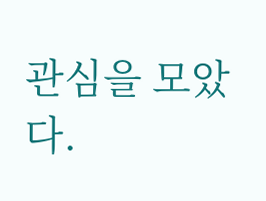관심을 모았다.